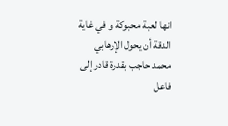انها لعبة محبوكة و في غاية الدقة أن يحول الإرهابي محمد حاجب بقدرة قادر إلى فاعل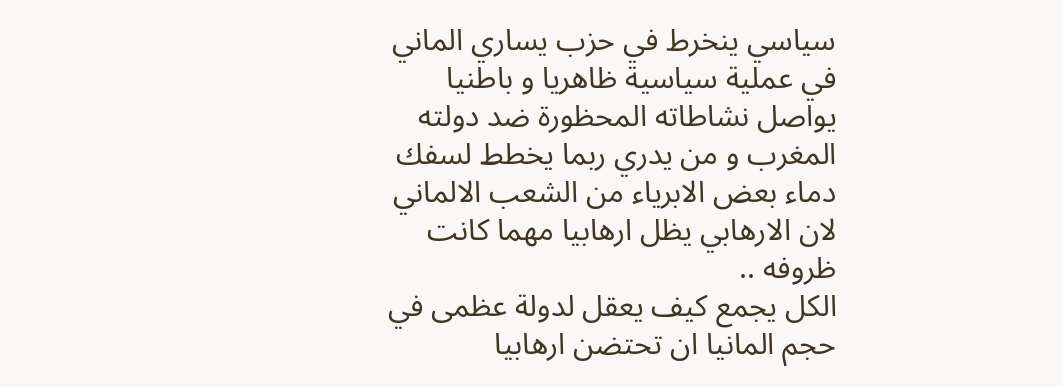سياسي ينخرط في حزب يساري الماني في عملية سياسية ظاهريا و باطنيا يواصل نشاطاته المحظورة ضد دولته المغرب و من يدري ربما يخطط لسفك دماء بعض الابرياء من الشعب الالماني لان الارهابي يظل ارهابيا مهما كانت ظروفه ..
الكل يجمع كيف يعقل لدولة عظمى في حجم المانيا ان تحتضن ارهابيا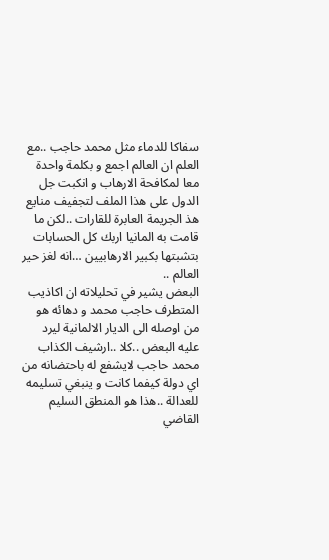سفاكا للدماء مثل محمد حاجب ..مع العلم ان العالم اجمع و بكلمة واحدة معا لمكافحة الارهاب و انكبت جل الدول على هذا الملف لتجفيف منايع هذ الجريمة العابرة للقارات ..لكن ما قامت به المانيا اربك كل الحسابات بتشبتها بكبير الارهابيين …انه لغز حير العالم ..
البعض يشير في تحليلاته ان اكاذيب المتطرف حاجب محمد و دهائه هو من اوصله الى الديار الالمانية ليرد عليه البعض ..كلا ..ارشيف الكذاب محمد حاجب لايشفع له باحتضانه من اي دولة كيفما كانت و ينبغي تسليمه للعدالة ..هذا هو المنطق السليم القاضي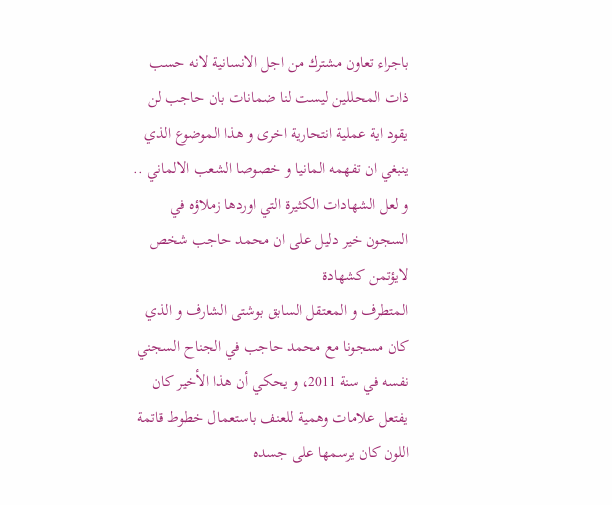باجراء تعاون مشترك من اجل الانسانية لانه حسب ذات المحللين ليست لنا ضمانات بان حاجب لن يقود اية عملية انتحارية اخرى و هذا الموضوع الذي ينبغي ان تفهمه المانيا و خصوصا الشعب الالماني ..
و لعل الشهادات الكثيرة التي اوردها زملاؤه في السجون خير دليل على ان محمد حاجب شخص لايؤتمن كشهادة
المتطرف و المعتقل السابق بوشتى الشارف و الذي كان مسجونا مع محمد حاجب في الجناح السجني نفسه في سنة 2011، و يحكي أن هذا الأخير كان يفتعل علامات وهمية للعنف باستعمال خطوط قاتمة اللون كان يرسمها على جسده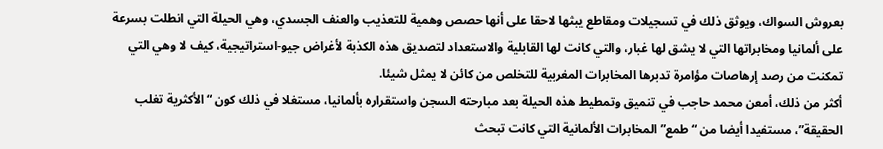بعروش السواك، ويوثق ذلك في تسجيلات ومقاطع يبثها لاحقا على أنها حصص وهمية للتعذيب والعنف الجسدي، وهي الحيلة التي انطلت بسرعة على ألمانيا ومخابراتها التي لا يشق لها غبار، والتي كانت لها القابلية والاستعداد لتصديق هذه الكذبة لأغراض جيو-استراتيجية، كيف لا وهي التي تمكنت من رصد إرهاصات مؤامرة تدبرها المخابرات المغربية للتخلص من كائن لا يمثل شيئا.
أكثر من ذلك، أمعن محمد حاجب في تنميق وتمطيط هذه الحيلة بعد مبارحته السجن واستقراره بألمانيا، مستغلا في ذلك كون “الأكثرية تغلب الحقيقة”، مستفيدا أيضا من “طمع” المخابرات الألمانية التي كانت تبحث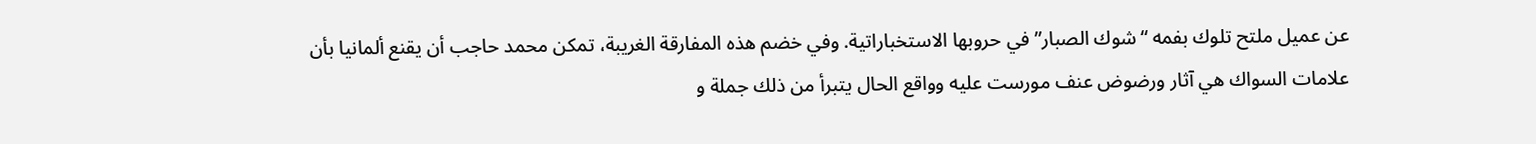عن عميل ملتح تلوك بفمه “شوك الصبار” في حروبها الاستخباراتية. وفي خضم هذه المفارقة الغريبة، تمكن محمد حاجب أن يقنع ألمانيا بأن علامات السواك هي آثار ورضوض عنف مورست عليه وواقع الحال يتبرأ من ذلك جملة و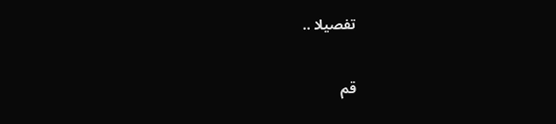تفصيلا ..


قم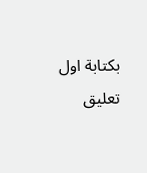بكتابة اول تعليق